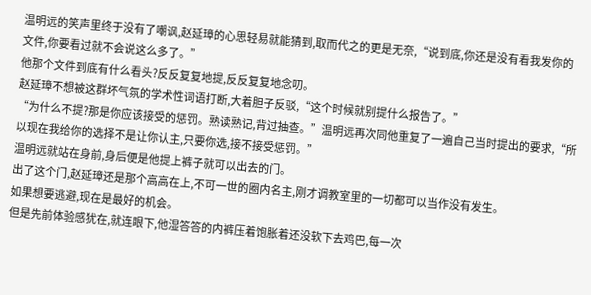温明远的笑声里终于没有了嘲讽,赵延璋的心思轻易就能猜到,取而代之的更是无奈,“说到底,你还是没有看我发你的文件,你要看过就不会说这么多了。”
他那个文件到底有什么看头?反反复复地提,反反复复地念叨。
赵延璋不想被这群坏气氛的学术性词语打断,大着胆子反驳,“这个时候就别提什么报告了。”
“为什么不提?那是你应该接受的惩罚。熟读熟记,背过抽查。”温明远再次同他重复了一遍自己当时提出的要求,“所以现在我给你的选择不是让你认主,只要你选,接不接受惩罚。”
温明远就站在身前,身后便是他提上裤子就可以出去的门。
出了这个门,赵延璋还是那个高高在上,不可一世的圈内名主,刚才调教室里的一切都可以当作没有发生。
如果想要逃避,现在是最好的机会。
但是先前体验感犹在,就连眼下,他湿答答的内裤压着饱胀着还没软下去鸡巴,每一次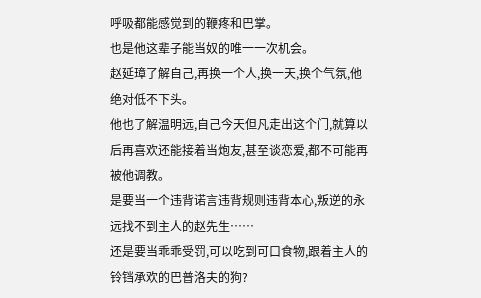呼吸都能感觉到的鞭疼和巴掌。
也是他这辈子能当奴的唯一一次机会。
赵延璋了解自己,再换一个人,换一天,换个气氛,他绝对低不下头。
他也了解温明远,自己今天但凡走出这个门,就算以后再喜欢还能接着当炮友,甚至谈恋爱,都不可能再被他调教。
是要当一个违背诺言违背规则违背本心,叛逆的永远找不到主人的赵先生……
还是要当乖乖受罚,可以吃到可口食物,跟着主人的铃铛承欢的巴普洛夫的狗?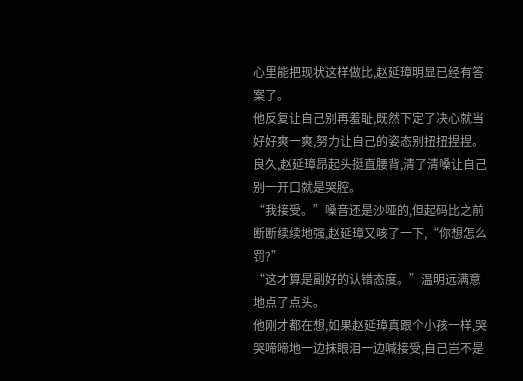心里能把现状这样做比,赵延璋明显已经有答案了。
他反复让自己别再羞耻,既然下定了决心就当好好爽一爽,努力让自己的姿态别扭扭捏捏。
良久,赵延璋昂起头挺直腰背,清了清嗓让自己别一开口就是哭腔。
“我接受。”嗓音还是沙哑的,但起码比之前断断续续地强,赵延璋又咳了一下,“你想怎么罚?”
“这才算是副好的认错态度。”温明远满意地点了点头。
他刚才都在想,如果赵延璋真跟个小孩一样,哭哭啼啼地一边抹眼泪一边喊接受,自己岂不是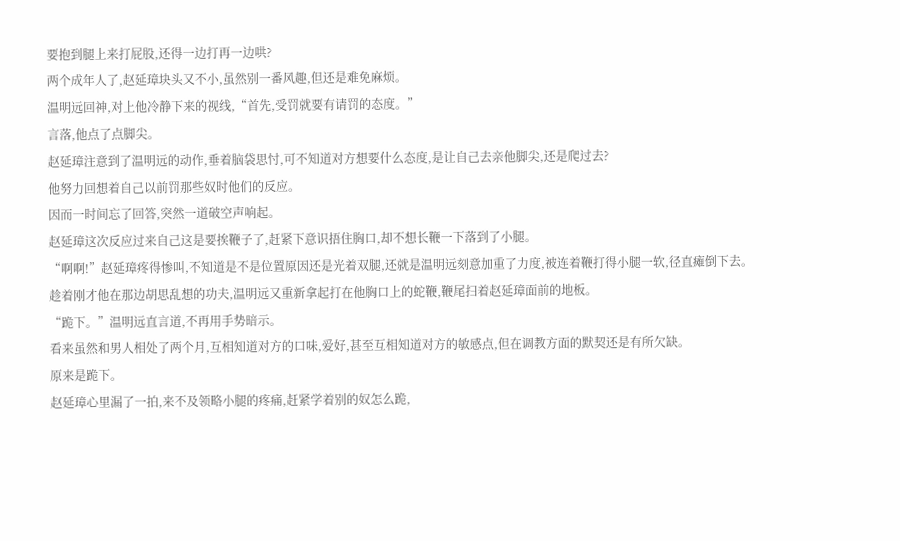要抱到腿上来打屁股,还得一边打再一边哄?
两个成年人了,赵延璋块头又不小,虽然别一番风趣,但还是难免麻烦。
温明远回神,对上他冷静下来的视线,“首先,受罚就要有请罚的态度。”
言落,他点了点脚尖。
赵延璋注意到了温明远的动作,垂着脑袋思忖,可不知道对方想要什么态度,是让自己去亲他脚尖,还是爬过去?
他努力回想着自己以前罚那些奴时他们的反应。
因而一时间忘了回答,突然一道破空声响起。
赵延璋这次反应过来自己这是要挨鞭子了,赶紧下意识捂住胸口,却不想长鞭一下落到了小腿。
“啊啊!”赵延璋疼得惨叫,不知道是不是位置原因还是光着双腿,还就是温明远刻意加重了力度,被连着鞭打得小腿一软,径直瘫倒下去。
趁着刚才他在那边胡思乱想的功夫,温明远又重新拿起打在他胸口上的蛇鞭,鞭尾扫着赵延璋面前的地板。
“跪下。”温明远直言道,不再用手势暗示。
看来虽然和男人相处了两个月,互相知道对方的口味,爱好,甚至互相知道对方的敏感点,但在调教方面的默契还是有所欠缺。
原来是跪下。
赵延璋心里漏了一拍,来不及领略小腿的疼痛,赶紧学着别的奴怎么跪,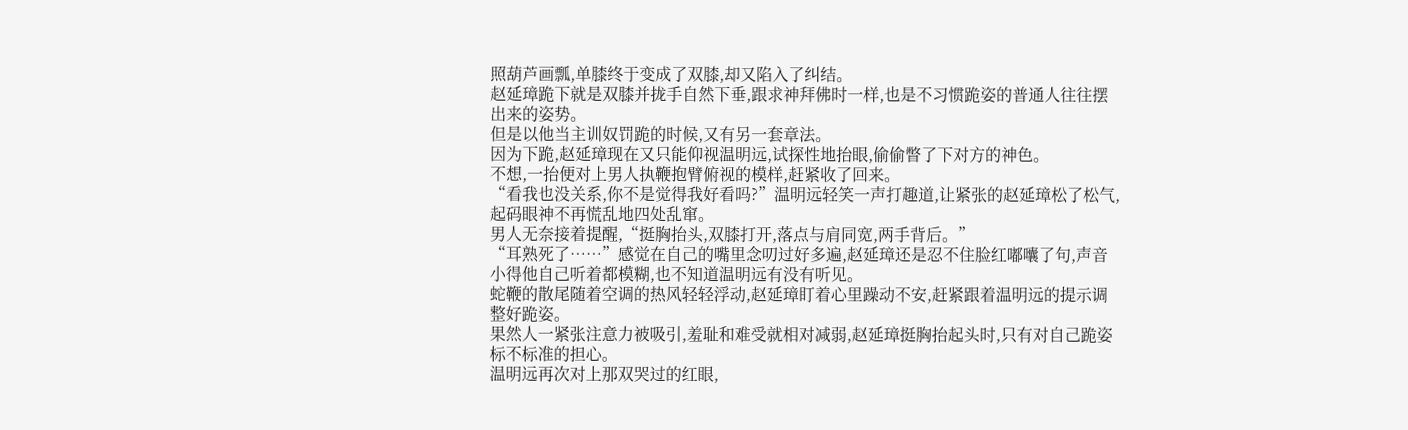照葫芦画瓢,单膝终于变成了双膝,却又陷入了纠结。
赵延璋跪下就是双膝并拢手自然下垂,跟求神拜佛时一样,也是不习惯跪姿的普通人往往摆出来的姿势。
但是以他当主训奴罚跪的时候,又有另一套章法。
因为下跪,赵延璋现在又只能仰视温明远,试探性地抬眼,偷偷瞥了下对方的神色。
不想,一抬便对上男人执鞭抱臂俯视的模样,赶紧收了回来。
“看我也没关系,你不是觉得我好看吗?”温明远轻笑一声打趣道,让紧张的赵延璋松了松气,起码眼神不再慌乱地四处乱窜。
男人无奈接着提醒,“挺胸抬头,双膝打开,落点与肩同宽,两手背后。”
“耳熟死了……”感觉在自己的嘴里念叨过好多遍,赵延璋还是忍不住脸红嘟囔了句,声音小得他自己听着都模糊,也不知道温明远有没有听见。
蛇鞭的散尾随着空调的热风轻轻浮动,赵延璋盯着心里躁动不安,赶紧跟着温明远的提示调整好跪姿。
果然人一紧张注意力被吸引,羞耻和难受就相对减弱,赵延璋挺胸抬起头时,只有对自己跪姿标不标准的担心。
温明远再次对上那双哭过的红眼,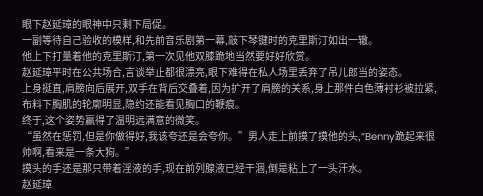眼下赵延璋的眼神中只剩下局促。
一副等待自己验收的模样,和先前音乐剧第一幕,敲下琴键时的克里斯汀如出一辙。
他上下打量着他的克里斯汀,第一次见他双膝跪地当然要好好欣赏。
赵延璋平时在公共场合,言谈举止都很漂亮,眼下难得在私人场里丢弃了吊儿郎当的姿态。
上身挺直,肩膀向后展开,双手在背后交叠着,因为扩开了肩膀的关系,身上那件白色薄衬衫被拉紧,布料下胸肌的轮廓明显,隐约还能看见胸口的鞭痕。
终于,这个姿势赢得了温明远满意的微笑。
“虽然在惩罚,但是你做得好,我该夸还是会夸你。”男人走上前摸了摸他的头,“Benny跪起来很帅啊,看来是一条大狗。”
摸头的手还是那只带着淫液的手,现在前列腺液已经干涸,倒是粘上了一头汗水。
赵延璋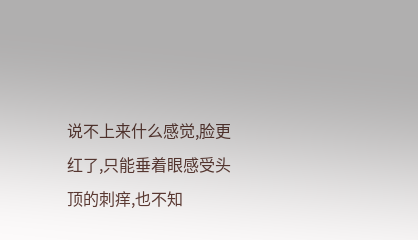说不上来什么感觉,脸更红了,只能垂着眼感受头顶的刺痒,也不知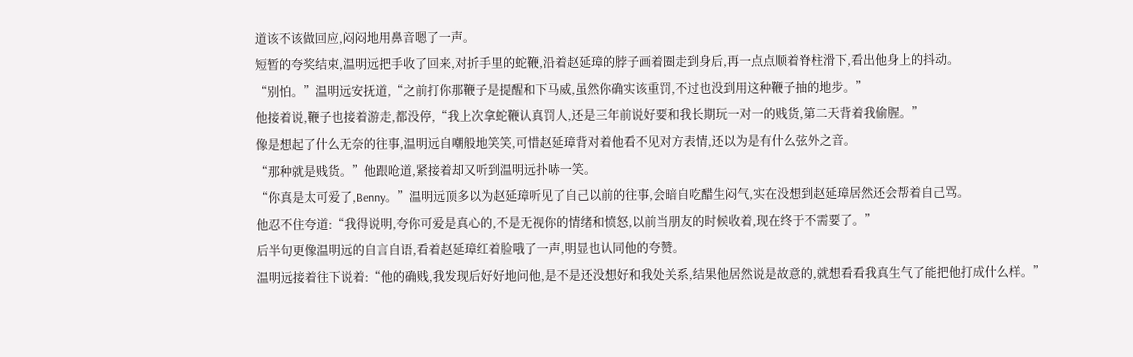道该不该做回应,闷闷地用鼻音嗯了一声。
短暂的夸奖结束,温明远把手收了回来,对折手里的蛇鞭,沿着赵延璋的脖子画着圈走到身后,再一点点顺着脊柱滑下,看出他身上的抖动。
“别怕。”温明远安抚道,“之前打你那鞭子是提醒和下马威,虽然你确实该重罚,不过也没到用这种鞭子抽的地步。”
他接着说,鞭子也接着游走,都没停,“我上次拿蛇鞭认真罚人,还是三年前说好要和我长期玩一对一的贱货,第二天背着我偷腥。”
像是想起了什么无奈的往事,温明远自嘲般地笑笑,可惜赵延璋背对着他看不见对方表情,还以为是有什么弦外之音。
“那种就是贱货。”他跟呛道,紧接着却又听到温明远扑哧一笑。
“你真是太可爱了,Benny。”温明远顶多以为赵延璋听见了自己以前的往事,会暗自吃醋生闷气,实在没想到赵延璋居然还会帮着自己骂。
他忍不住夸道:“我得说明,夸你可爱是真心的,不是无视你的情绪和愤怒,以前当朋友的时候收着,现在终于不需要了。”
后半句更像温明远的自言自语,看着赵延璋红着脸哦了一声,明显也认同他的夸赞。
温明远接着往下说着:“他的确贱,我发现后好好地问他,是不是还没想好和我处关系,结果他居然说是故意的,就想看看我真生气了能把他打成什么样。”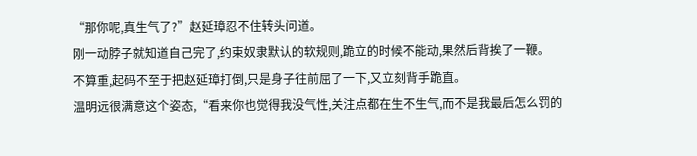“那你呢,真生气了?”赵延璋忍不住转头问道。
刚一动脖子就知道自己完了,约束奴隶默认的软规则,跪立的时候不能动,果然后背挨了一鞭。
不算重,起码不至于把赵延璋打倒,只是身子往前屈了一下,又立刻背手跪直。
温明远很满意这个姿态,“看来你也觉得我没气性,关注点都在生不生气,而不是我最后怎么罚的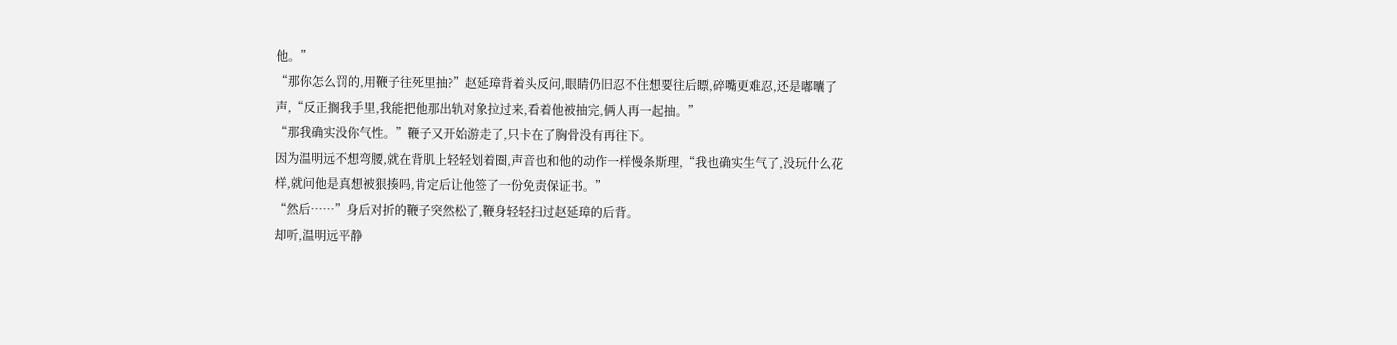他。”
“那你怎么罚的,用鞭子往死里抽?”赵延璋背着头反问,眼睛仍旧忍不住想要往后瞟,碎嘴更难忍,还是嘟囔了声,“反正搁我手里,我能把他那出轨对象拉过来,看着他被抽完,俩人再一起抽。”
“那我确实没你气性。”鞭子又开始游走了,只卡在了胸骨没有再往下。
因为温明远不想弯腰,就在背肌上轻轻划着圈,声音也和他的动作一样慢条斯理,“我也确实生气了,没玩什么花样,就问他是真想被狠揍吗,肯定后让他签了一份免责保证书。”
“然后……”身后对折的鞭子突然松了,鞭身轻轻扫过赵延璋的后背。
却听,温明远平静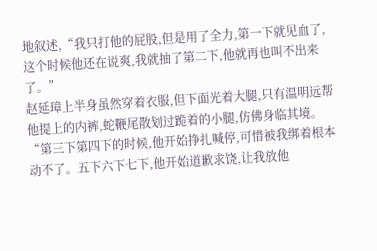地叙述,“我只打他的屁股,但是用了全力,第一下就见血了,这个时候他还在说爽,我就抽了第二下,他就再也叫不出来了。”
赵延璋上半身虽然穿着衣服,但下面光着大腿,只有温明远帮他提上的内裤,蛇鞭尾散划过跪着的小腿,仿佛身临其境。
“第三下第四下的时候,他开始挣扎喊停,可惜被我绑着根本动不了。五下六下七下,他开始道歉求饶,让我放他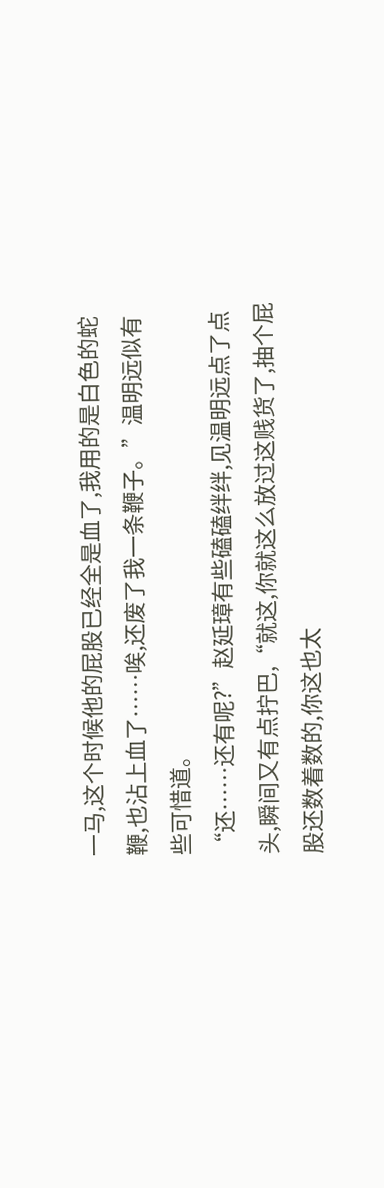一马,这个时候他的屁股已经全是血了,我用的是白色的蛇鞭,也沾上血了……唉,还废了我一条鞭子。”温明远似有些可惜道。
“还……还有呢?”赵延璋有些磕磕绊绊,见温明远点了点头,瞬间又有点拧巴,“就这,你就这么放过这贱货了,抽个屁股还数着数的,你这也太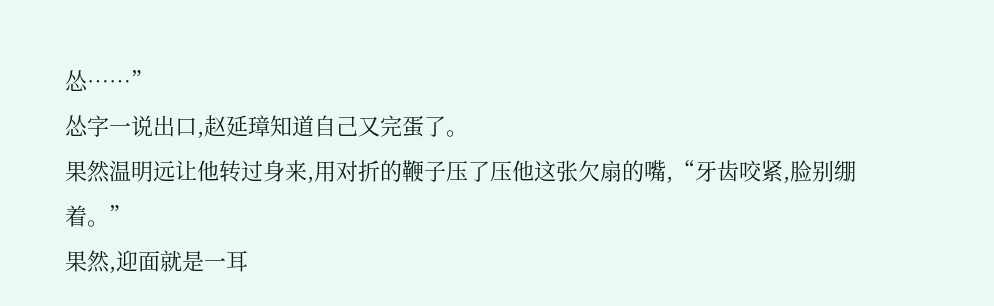怂……”
怂字一说出口,赵延璋知道自己又完蛋了。
果然温明远让他转过身来,用对折的鞭子压了压他这张欠扇的嘴,“牙齿咬紧,脸别绷着。”
果然,迎面就是一耳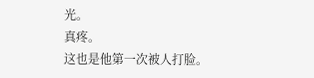光。
真疼。
这也是他第一次被人打脸。